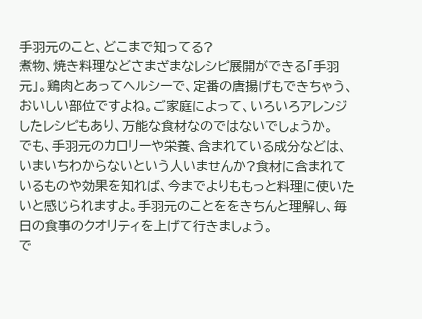手羽元のこと、どこまで知ってる?
煮物、焼き料理などさまざまなレシピ展開ができる「手羽元」。鶏肉とあってヘルシーで、定番の唐揚げもできちゃう、おいしい部位ですよね。ご家庭によって、いろいろアレンジしたレシピもあり、万能な食材なのではないでしょうか。
でも、手羽元のカロリーや栄養、含まれている成分などは、いまいちわからないという人いませんか?食材に含まれているものや効果を知れば、今までよりももっと料理に使いたいと感じられますよ。手羽元のことををきちんと理解し、毎日の食事のクオリティを上げて行きましょう。
で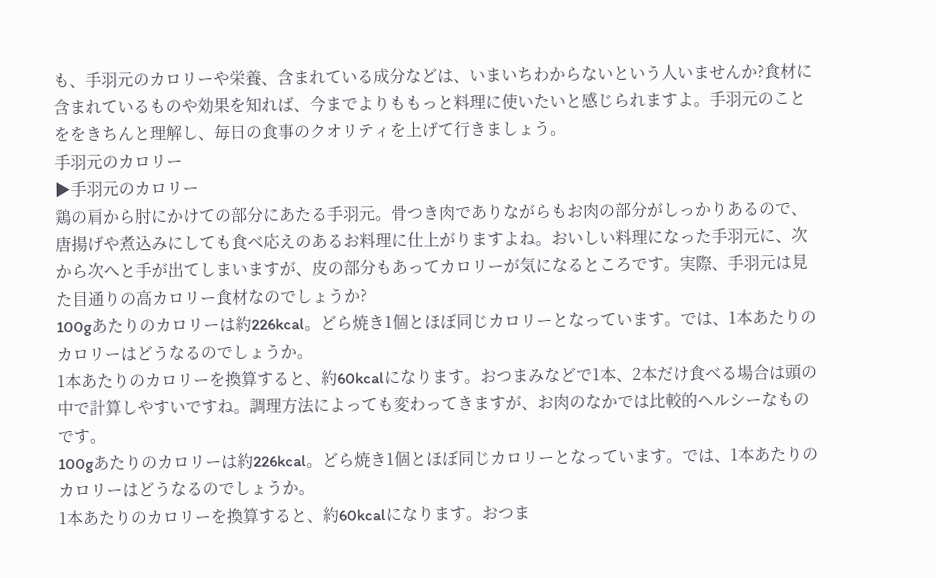も、手羽元のカロリーや栄養、含まれている成分などは、いまいちわからないという人いませんか?食材に含まれているものや効果を知れば、今までよりももっと料理に使いたいと感じられますよ。手羽元のことををきちんと理解し、毎日の食事のクオリティを上げて行きましょう。
手羽元のカロリー
▶手羽元のカロリー
鶏の肩から肘にかけての部分にあたる手羽元。骨つき肉でありながらもお肉の部分がしっかりあるので、唐揚げや煮込みにしても食べ応えのあるお料理に仕上がりますよね。おいしい料理になった手羽元に、次から次へと手が出てしまいますが、皮の部分もあってカロリーが気になるところです。実際、手羽元は見た目通りの高カロリー食材なのでしょうか?
100gあたりのカロリーは約226kcal。どら焼き1個とほぼ同じカロリーとなっています。では、1本あたりのカロリーはどうなるのでしょうか。
1本あたりのカロリーを換算すると、約60kcalになります。おつまみなどで1本、2本だけ食べる場合は頭の中で計算しやすいですね。調理方法によっても変わってきますが、お肉のなかでは比較的ヘルシーなものです。
100gあたりのカロリーは約226kcal。どら焼き1個とほぼ同じカロリーとなっています。では、1本あたりのカロリーはどうなるのでしょうか。
1本あたりのカロリーを換算すると、約60kcalになります。おつま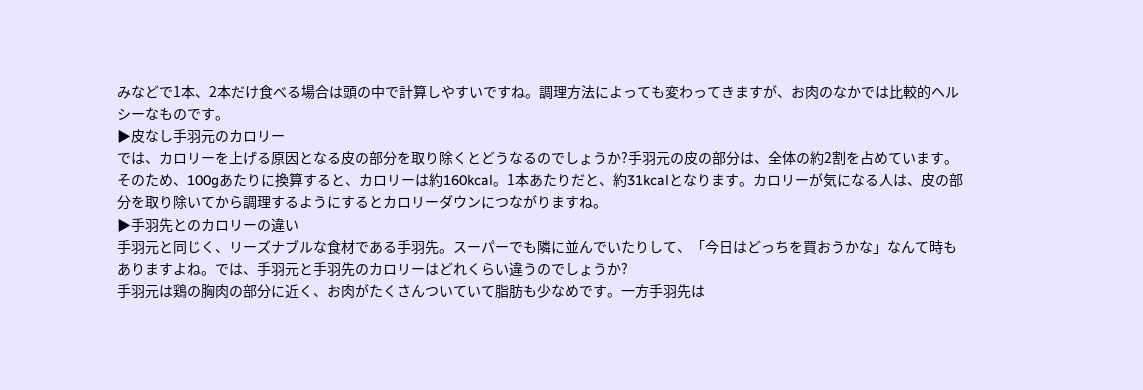みなどで1本、2本だけ食べる場合は頭の中で計算しやすいですね。調理方法によっても変わってきますが、お肉のなかでは比較的ヘルシーなものです。
▶皮なし手羽元のカロリー
では、カロリーを上げる原因となる皮の部分を取り除くとどうなるのでしょうか?手羽元の皮の部分は、全体の約2割を占めています。そのため、100gあたりに換算すると、カロリーは約160kcal。1本あたりだと、約31kcalとなります。カロリーが気になる人は、皮の部分を取り除いてから調理するようにするとカロリーダウンにつながりますね。
▶手羽先とのカロリーの違い
手羽元と同じく、リーズナブルな食材である手羽先。スーパーでも隣に並んでいたりして、「今日はどっちを買おうかな」なんて時もありますよね。では、手羽元と手羽先のカロリーはどれくらい違うのでしょうか?
手羽元は鶏の胸肉の部分に近く、お肉がたくさんついていて脂肪も少なめです。一方手羽先は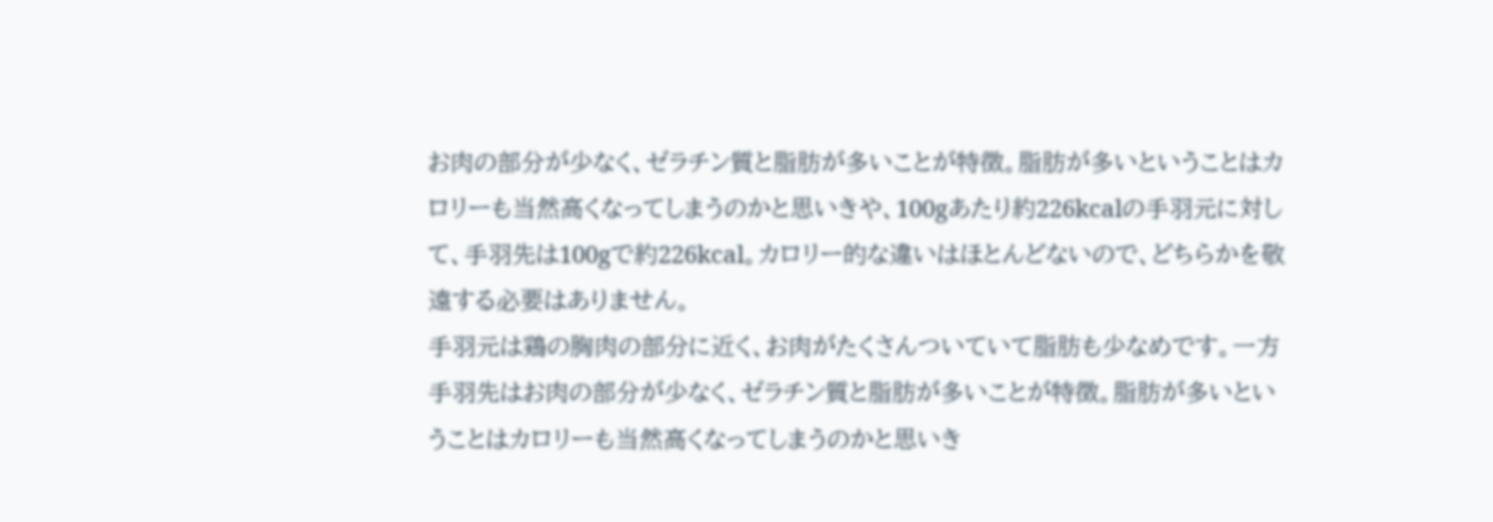お肉の部分が少なく、ゼラチン質と脂肪が多いことが特徴。脂肪が多いということはカロリーも当然高くなってしまうのかと思いきや、100gあたり約226kcalの手羽元に対して、手羽先は100gで約226kcal。カロリー的な違いはほとんどないので、どちらかを敬遠する必要はありません。
手羽元は鶏の胸肉の部分に近く、お肉がたくさんついていて脂肪も少なめです。一方手羽先はお肉の部分が少なく、ゼラチン質と脂肪が多いことが特徴。脂肪が多いということはカロリーも当然高くなってしまうのかと思いき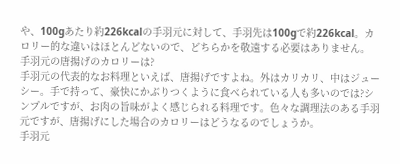や、100gあたり約226kcalの手羽元に対して、手羽先は100gで約226kcal。カロリー的な違いはほとんどないので、どちらかを敬遠する必要はありません。
手羽元の唐揚げのカロリーは?
手羽元の代表的なお料理といえば、唐揚げですよね。外はカリカリ、中はジューシー。手で持って、豪快にかぶりつくように食べられている人も多いのでは?シンプルですが、お肉の旨味がよく感じられる料理です。色々な調理法のある手羽元ですが、唐揚げにした場合のカロリーはどうなるのでしょうか。
手羽元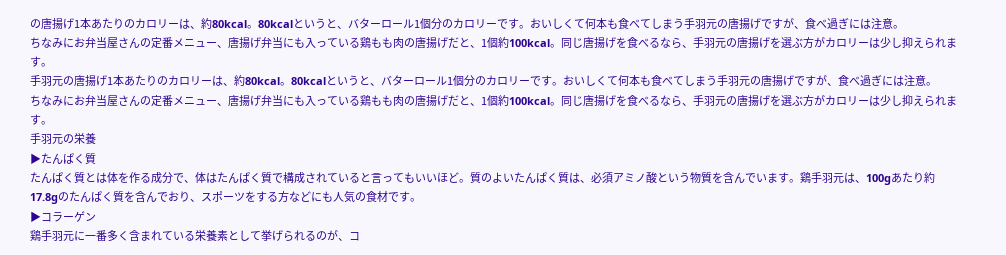の唐揚げ1本あたりのカロリーは、約80kcal。80kcalというと、バターロール1個分のカロリーです。おいしくて何本も食べてしまう手羽元の唐揚げですが、食べ過ぎには注意。
ちなみにお弁当屋さんの定番メニュー、唐揚げ弁当にも入っている鶏もも肉の唐揚げだと、1個約100kcal。同じ唐揚げを食べるなら、手羽元の唐揚げを選ぶ方がカロリーは少し抑えられます。
手羽元の唐揚げ1本あたりのカロリーは、約80kcal。80kcalというと、バターロール1個分のカロリーです。おいしくて何本も食べてしまう手羽元の唐揚げですが、食べ過ぎには注意。
ちなみにお弁当屋さんの定番メニュー、唐揚げ弁当にも入っている鶏もも肉の唐揚げだと、1個約100kcal。同じ唐揚げを食べるなら、手羽元の唐揚げを選ぶ方がカロリーは少し抑えられます。
手羽元の栄養
▶たんぱく質
たんぱく質とは体を作る成分で、体はたんぱく質で構成されていると言ってもいいほど。質のよいたんぱく質は、必須アミノ酸という物質を含んでいます。鶏手羽元は、100gあたり約17.8gのたんぱく質を含んでおり、スポーツをする方などにも人気の食材です。
▶コラーゲン
鶏手羽元に一番多く含まれている栄養素として挙げられるのが、コ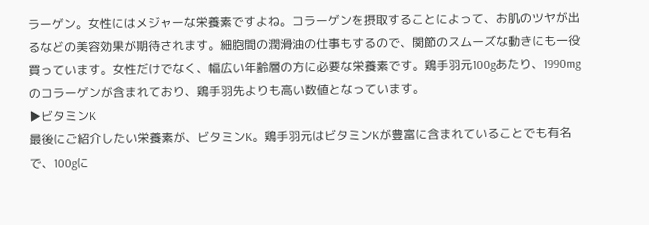ラーゲン。女性にはメジャーな栄養素ですよね。コラーゲンを摂取することによって、お肌のツヤが出るなどの美容効果が期待されます。細胞間の潤滑油の仕事もするので、関節のスムーズな動きにも一役買っています。女性だけでなく、幅広い年齢層の方に必要な栄養素です。鶏手羽元100gあたり、1990mgのコラーゲンが含まれており、鶏手羽先よりも高い数値となっています。
▶ビタミンK
最後にご紹介したい栄養素が、ビタミンK。鶏手羽元はビタミンKが豊富に含まれていることでも有名で、100gに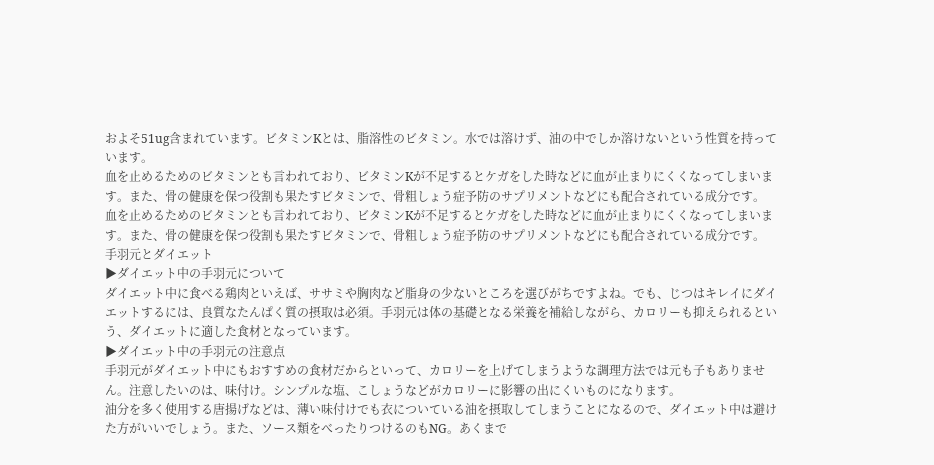およそ51ug含まれています。ビタミンKとは、脂溶性のビタミン。水では溶けず、油の中でしか溶けないという性質を持っています。
血を止めるためのビタミンとも言われており、ビタミンKが不足するとケガをした時などに血が止まりにくくなってしまいます。また、骨の健康を保つ役割も果たすビタミンで、骨粗しょう症予防のサプリメントなどにも配合されている成分です。
血を止めるためのビタミンとも言われており、ビタミンKが不足するとケガをした時などに血が止まりにくくなってしまいます。また、骨の健康を保つ役割も果たすビタミンで、骨粗しょう症予防のサプリメントなどにも配合されている成分です。
手羽元とダイエット
▶ダイエット中の手羽元について
ダイエット中に食べる鶏肉といえば、ササミや胸肉など脂身の少ないところを選びがちですよね。でも、じつはキレイにダイエットするには、良質なたんぱく質の摂取は必須。手羽元は体の基礎となる栄養を補給しながら、カロリーも抑えられるという、ダイエットに適した食材となっています。
▶ダイエット中の手羽元の注意点
手羽元がダイエット中にもおすすめの食材だからといって、カロリーを上げてしまうような調理方法では元も子もありません。注意したいのは、味付け。シンプルな塩、こしょうなどがカロリーに影響の出にくいものになります。
油分を多く使用する唐揚げなどは、薄い味付けでも衣についている油を摂取してしまうことになるので、ダイエット中は避けた方がいいでしょう。また、ソース類をべったりつけるのもNG。あくまで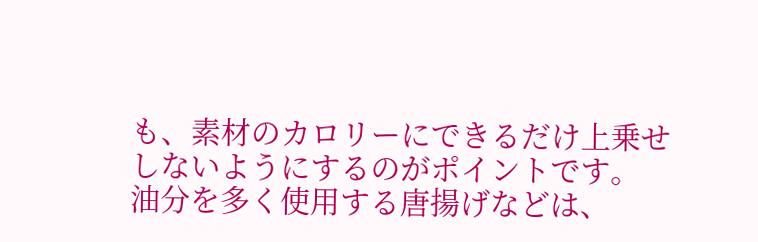も、素材のカロリーにできるだけ上乗せしないようにするのがポイントです。
油分を多く使用する唐揚げなどは、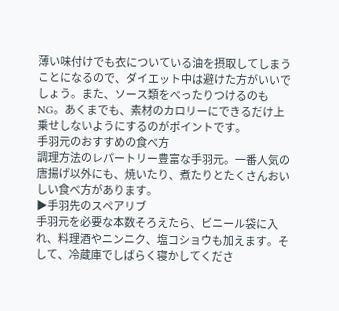薄い味付けでも衣についている油を摂取してしまうことになるので、ダイエット中は避けた方がいいでしょう。また、ソース類をべったりつけるのもNG。あくまでも、素材のカロリーにできるだけ上乗せしないようにするのがポイントです。
手羽元のおすすめの食べ方
調理方法のレパートリー豊富な手羽元。一番人気の唐揚げ以外にも、焼いたり、煮たりとたくさんおいしい食べ方があります。
▶手羽先のスペアリブ
手羽元を必要な本数そろえたら、ビニール袋に入れ、料理酒やニンニク、塩コショウも加えます。そして、冷蔵庫でしばらく寝かしてくださ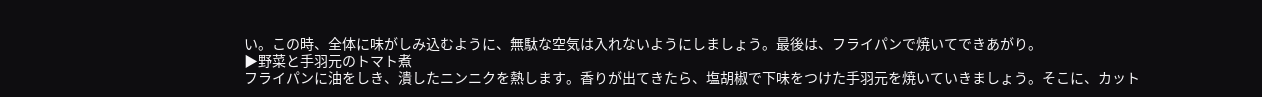い。この時、全体に味がしみ込むように、無駄な空気は入れないようにしましょう。最後は、フライパンで焼いてできあがり。
▶野菜と手羽元のトマト煮
フライパンに油をしき、潰したニンニクを熱します。香りが出てきたら、塩胡椒で下味をつけた手羽元を焼いていきましょう。そこに、カット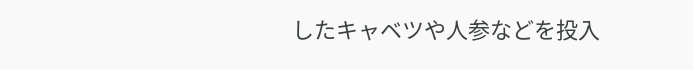したキャベツや人参などを投入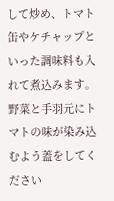して炒め、トマト缶やケチャップといった調味料も入れて煮込みます。野菜と手羽元にトマトの味が染み込むよう蓋をしてください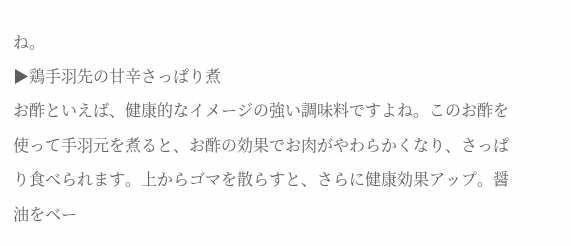ね。
▶鶏手羽先の甘辛さっぱり煮
お酢といえば、健康的なイメージの強い調味料ですよね。このお酢を使って手羽元を煮ると、お酢の効果でお肉がやわらかくなり、さっぱり食べられます。上からゴマを散らすと、さらに健康効果アップ。醤油をベー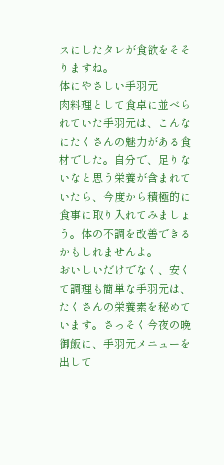スにしたタレが食欲をそそりますね。
体にやさしい手羽元
肉料理として食卓に並べられていた手羽元は、こんなにたくさんの魅力がある食材でした。自分で、足りないなと思う栄養が含まれていたら、今度から積極的に食事に取り入れてみましょう。体の不調を改善できるかもしれませんよ。
おいしいだけでなく、安くて調理も簡単な手羽元は、たくさんの栄養素を秘めています。さっそく今夜の晩御飯に、手羽元メニューを出して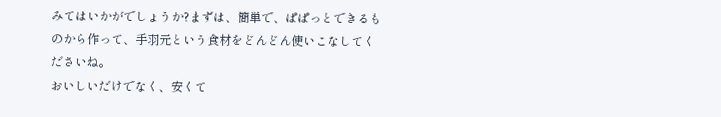みてはいかがでしょうか?まずは、簡単で、ぱぱっとできるものから作って、手羽元という食材をどんどん使いこなしてくださいね。
おいしいだけでなく、安くて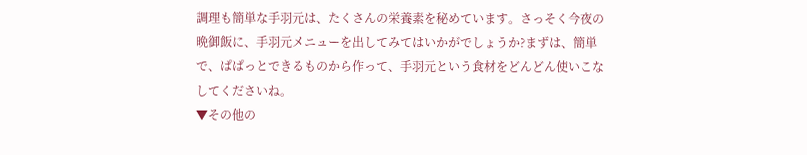調理も簡単な手羽元は、たくさんの栄養素を秘めています。さっそく今夜の晩御飯に、手羽元メニューを出してみてはいかがでしょうか?まずは、簡単で、ぱぱっとできるものから作って、手羽元という食材をどんどん使いこなしてくださいね。
▼その他の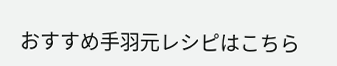おすすめ手羽元レシピはこちら